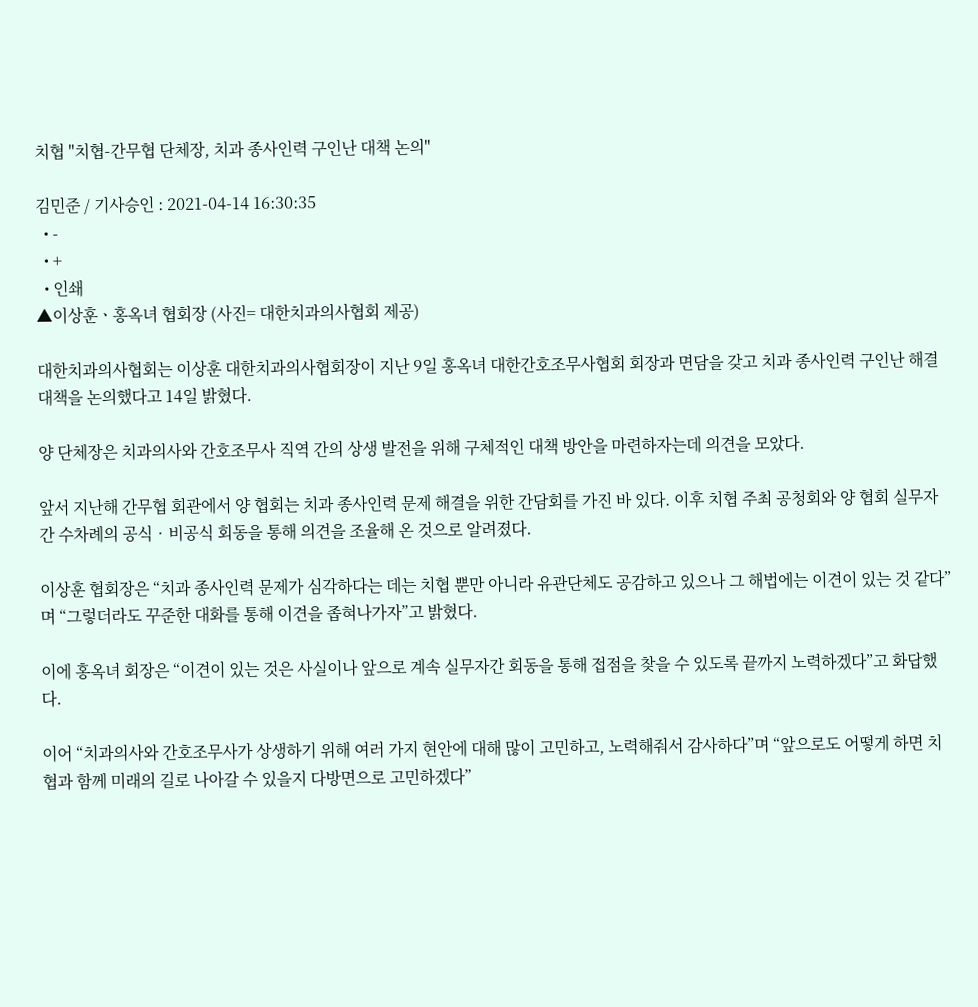치협 "치협-간무협 단체장, 치과 종사인력 구인난 대책 논의"

김민준 / 기사승인 : 2021-04-14 16:30:35
  • -
  • +
  • 인쇄
▲이상훈ㆍ홍옥녀 협회장 (사진= 대한치과의사협회 제공)

대한치과의사협회는 이상훈 대한치과의사협회장이 지난 9일 홍옥녀 대한간호조무사협회 회장과 면담을 갖고 치과 종사인력 구인난 해결 대책을 논의했다고 14일 밝혔다.

양 단체장은 치과의사와 간호조무사 직역 간의 상생 발전을 위해 구체적인 대책 방안을 마련하자는데 의견을 모았다.

앞서 지난해 간무협 회관에서 양 협회는 치과 종사인력 문제 해결을 위한 간담회를 가진 바 있다. 이후 치협 주최 공청회와 양 협회 실무자간 수차례의 공식‧비공식 회동을 통해 의견을 조율해 온 것으로 알려졌다.

이상훈 협회장은 “치과 종사인력 문제가 심각하다는 데는 치협 뿐만 아니라 유관단체도 공감하고 있으나 그 해법에는 이견이 있는 것 같다”며 “그렇더라도 꾸준한 대화를 통해 이견을 좁혀나가자”고 밝혔다.

이에 홍옥녀 회장은 “이견이 있는 것은 사실이나 앞으로 계속 실무자간 회동을 통해 접점을 찾을 수 있도록 끝까지 노력하겠다”고 화답했다.

이어 “치과의사와 간호조무사가 상생하기 위해 여러 가지 현안에 대해 많이 고민하고, 노력해줘서 감사하다”며 “앞으로도 어떻게 하면 치협과 함께 미래의 길로 나아갈 수 있을지 다방면으로 고민하겠다”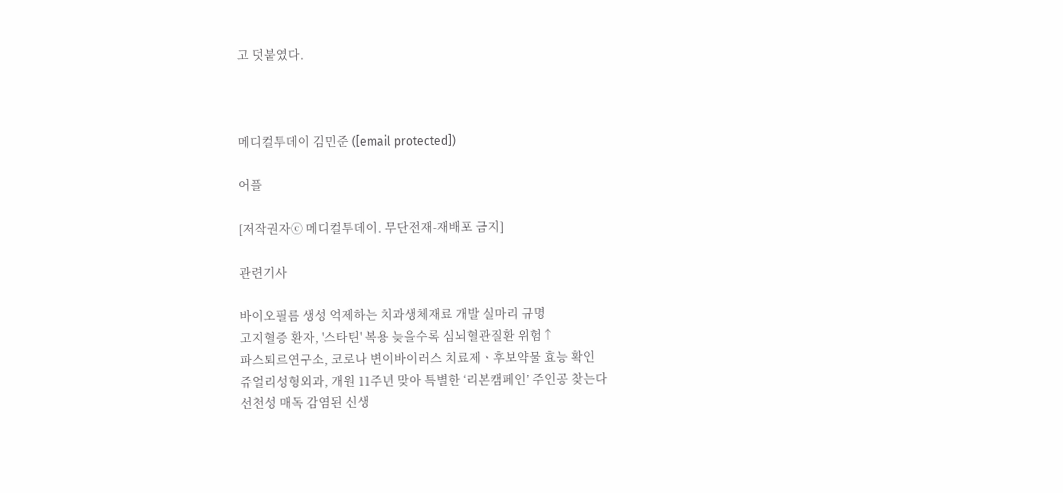고 덧붙였다.



메디컬투데이 김민준 ([email protected])

어플

[저작권자ⓒ 메디컬투데이. 무단전재-재배포 금지]

관련기사

바이오필름 생성 억제하는 치과생체재료 개발 실마리 규명
고지혈증 환자, '스타틴' 복용 늦을수록 심뇌혈관질환 위험↑
파스퇴르연구소, 코로나 변이바이러스 치료제ㆍ후보약물 효능 확인
쥬얼리성형외과, 개원 11주년 맞아 특별한 ‘리본캠페인’ 주인공 찾는다
선천성 매독 감염된 신생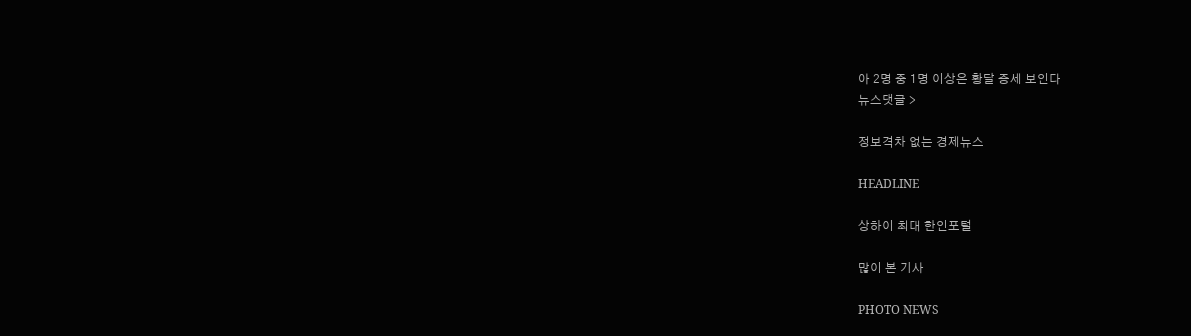아 2명 중 1명 이상은 황달 증세 보인다
뉴스댓글 >

정보격차 없는 경제뉴스

HEADLINE

상하이 최대 한인포털

많이 본 기사

PHOTO NEWS